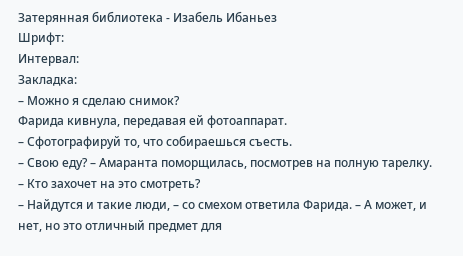Затерянная библиотека - Изабель Ибаньез
Шрифт:
Интервал:
Закладка:
– Можно я сделаю снимок?
Фарида кивнула, передавая ей фотоаппарат.
– Сфотографируй то, что собираешься съесть.
– Свою еду? – Амаранта поморщилась, посмотрев на полную тарелку. – Кто захочет на это смотреть?
– Найдутся и такие люди, – со смехом ответила Фарида. – А может, и нет, но это отличный предмет для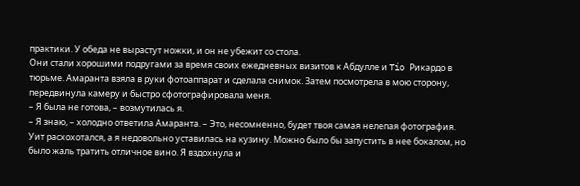практики. У обеда не вырастут ножки, и он не убежит со стола.
Они стали хорошими подругами за время своих ежедневных визитов к Абдулле и Tío Рикардо в тюрьме. Амаранта взяла в руки фотоаппарат и сделала снимок. Затем посмотрела в мою сторону, передвинула камеру и быстро сфотографировала меня.
– Я была не готова, – возмутилась я.
– Я знаю, – холодно ответила Амаранта. – Это, несомненно, будет твоя самая нелепая фотография.
Уит расхохотался, а я недовольно уставилась на кузину. Можно было бы запустить в нее бокалом, но было жаль тратить отличное вино. Я вздохнула и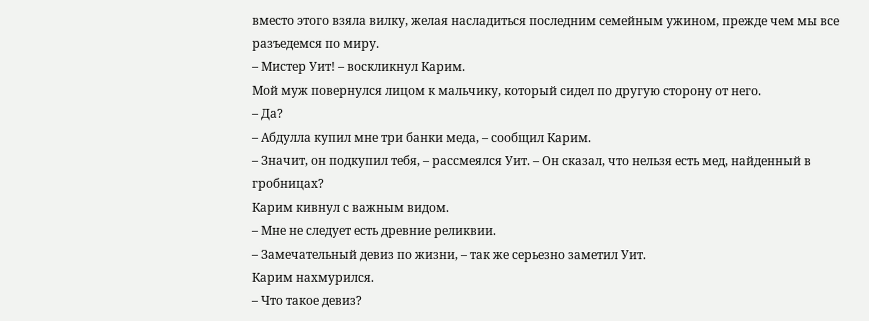вместо этого взяла вилку, желая насладиться последним семейным ужином, прежде чем мы все разъедемся по миру.
– Мистер Уит! – воскликнул Карим.
Мой муж повернулся лицом к мальчику, который сидел по другую сторону от него.
– Да?
– Абдулла купил мне три банки меда, – сообщил Карим.
– Значит, он подкупил тебя, – рассмеялся Уит. – Он сказал, что нельзя есть мед, найденный в гробницах?
Карим кивнул с важным видом.
– Мне не следует есть древние реликвии.
– Замечательный девиз по жизни, – так же серьезно заметил Уит.
Карим нахмурился.
– Что такое девиз?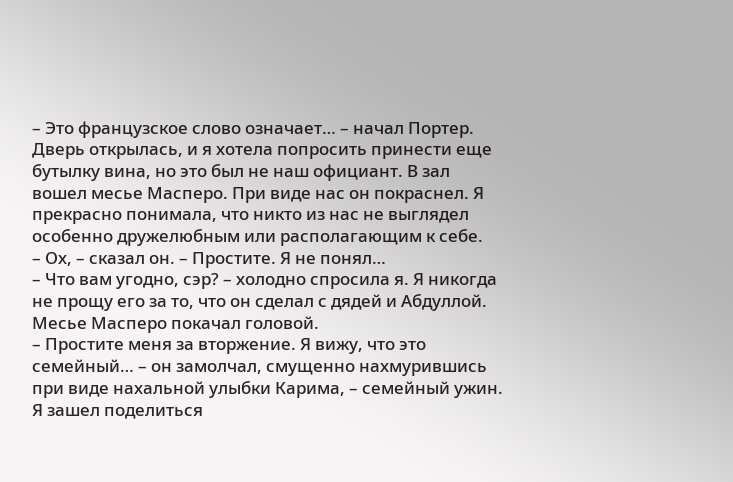– Это французское слово означает… – начал Портер.
Дверь открылась, и я хотела попросить принести еще бутылку вина, но это был не наш официант. В зал вошел месье Масперо. При виде нас он покраснел. Я прекрасно понимала, что никто из нас не выглядел особенно дружелюбным или располагающим к себе.
– Ох, – сказал он. – Простите. Я не понял…
– Что вам угодно, сэр? – холодно спросила я. Я никогда не прощу его за то, что он сделал с дядей и Абдуллой.
Месье Масперо покачал головой.
– Простите меня за вторжение. Я вижу, что это семейный… – он замолчал, смущенно нахмурившись при виде нахальной улыбки Карима, – семейный ужин. Я зашел поделиться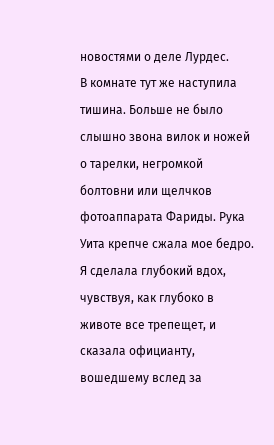новостями о деле Лурдес.
В комнате тут же наступила тишина. Больше не было слышно звона вилок и ножей о тарелки, негромкой болтовни или щелчков фотоаппарата Фариды. Рука Уита крепче сжала мое бедро.
Я сделала глубокий вдох, чувствуя, как глубоко в животе все трепещет, и сказала официанту, вошедшему вслед за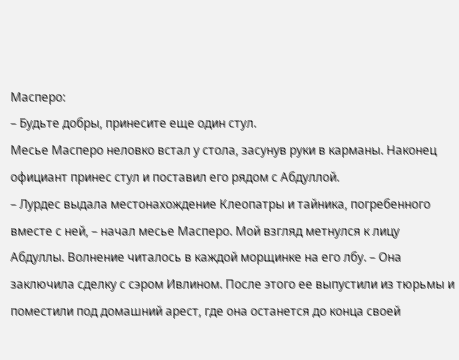Масперо:
– Будьте добры, принесите еще один стул.
Месье Масперо неловко встал у стола, засунув руки в карманы. Наконец официант принес стул и поставил его рядом с Абдуллой.
– Лурдес выдала местонахождение Клеопатры и тайника, погребенного вместе с ней, – начал месье Масперо. Мой взгляд метнулся к лицу Абдуллы. Волнение читалось в каждой морщинке на его лбу. – Она заключила сделку с сэром Ивлином. После этого ее выпустили из тюрьмы и поместили под домашний арест, где она останется до конца своей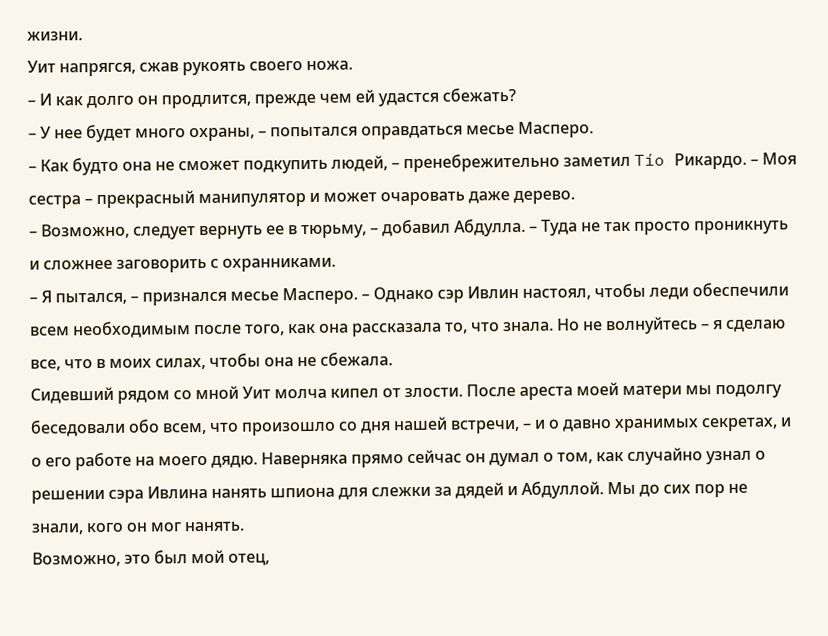жизни.
Уит напрягся, сжав рукоять своего ножа.
– И как долго он продлится, прежде чем ей удастся сбежать?
– У нее будет много охраны, – попытался оправдаться месье Масперо.
– Как будто она не сможет подкупить людей, – пренебрежительно заметил Tío Рикардо. – Моя сестра – прекрасный манипулятор и может очаровать даже дерево.
– Возможно, следует вернуть ее в тюрьму, – добавил Абдулла. – Туда не так просто проникнуть и сложнее заговорить с охранниками.
– Я пытался, – признался месье Масперо. – Однако сэр Ивлин настоял, чтобы леди обеспечили всем необходимым после того, как она рассказала то, что знала. Но не волнуйтесь – я сделаю все, что в моих силах, чтобы она не сбежала.
Сидевший рядом со мной Уит молча кипел от злости. После ареста моей матери мы подолгу беседовали обо всем, что произошло со дня нашей встречи, – и о давно хранимых секретах, и о его работе на моего дядю. Наверняка прямо сейчас он думал о том, как случайно узнал о решении сэра Ивлина нанять шпиона для слежки за дядей и Абдуллой. Мы до сих пор не знали, кого он мог нанять.
Возможно, это был мой отец,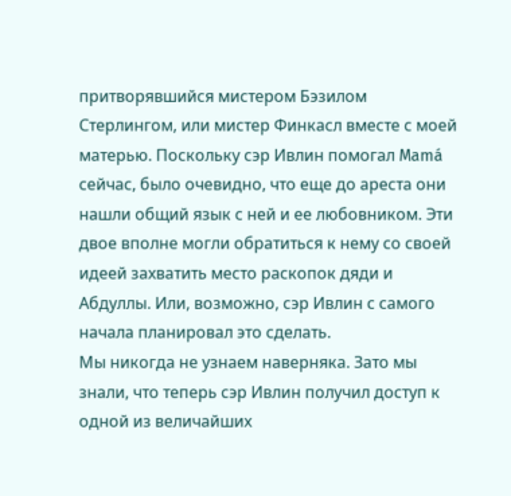притворявшийся мистером Бэзилом Стерлингом, или мистер Финкасл вместе с моей матерью. Поскольку сэр Ивлин помогал Mamá сейчас, было очевидно, что еще до ареста они нашли общий язык с ней и ее любовником. Эти двое вполне могли обратиться к нему со своей идеей захватить место раскопок дяди и Абдуллы. Или, возможно, сэр Ивлин с самого начала планировал это сделать.
Мы никогда не узнаем наверняка. Зато мы знали, что теперь сэр Ивлин получил доступ к одной из величайших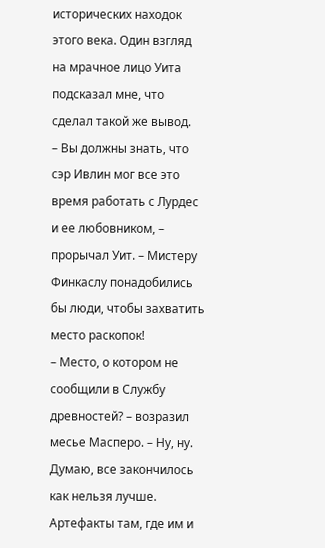исторических находок этого века. Один взгляд на мрачное лицо Уита подсказал мне, что сделал такой же вывод.
– Вы должны знать, что сэр Ивлин мог все это время работать с Лурдес и ее любовником, – прорычал Уит. – Мистеру Финкаслу понадобились бы люди, чтобы захватить место раскопок!
– Место, о котором не сообщили в Службу древностей? – возразил месье Масперо. – Ну, ну. Думаю, все закончилось как нельзя лучше. Артефакты там, где им и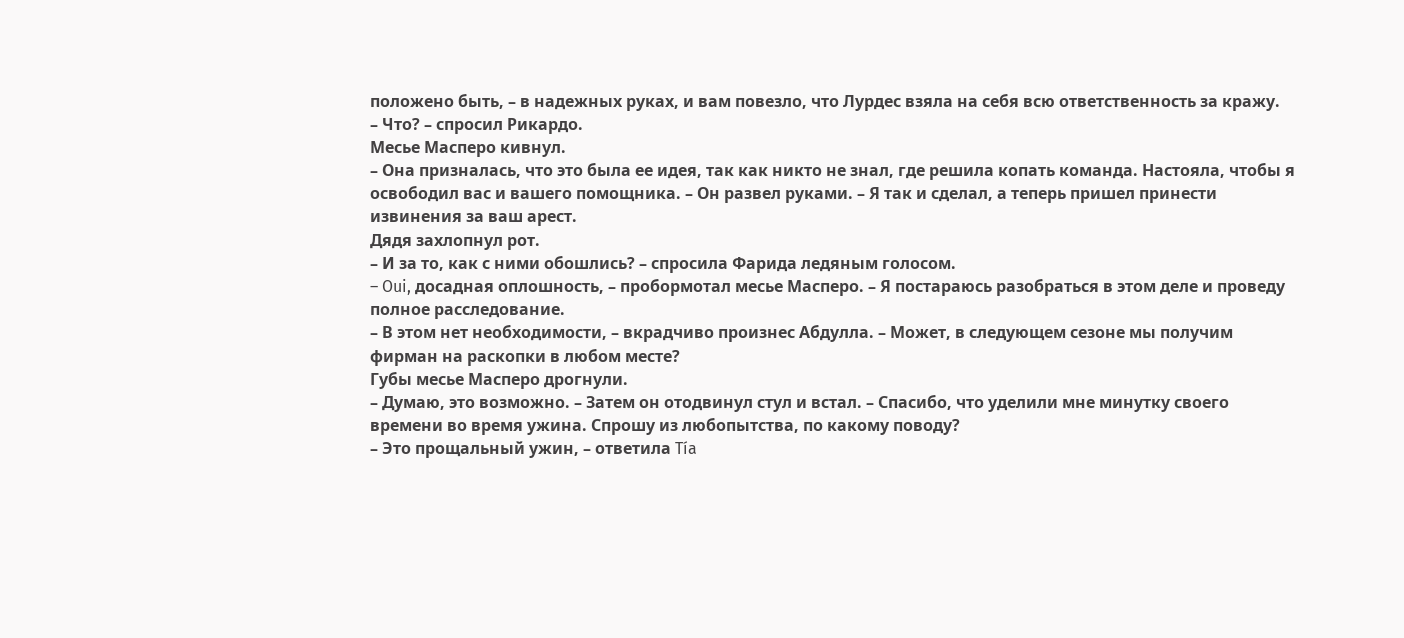положено быть, – в надежных руках, и вам повезло, что Лурдес взяла на себя всю ответственность за кражу.
– Что? – спросил Рикардо.
Месье Масперо кивнул.
– Она призналась, что это была ее идея, так как никто не знал, где решила копать команда. Настояла, чтобы я освободил вас и вашего помощника. – Он развел руками. – Я так и сделал, а теперь пришел принести извинения за ваш арест.
Дядя захлопнул рот.
– И за то, как с ними обошлись? – спросила Фарида ледяным голосом.
– Oui, досадная оплошность, – пробормотал месье Масперо. – Я постараюсь разобраться в этом деле и проведу полное расследование.
– В этом нет необходимости, – вкрадчиво произнес Абдулла. – Может, в следующем сезоне мы получим фирман на раскопки в любом месте?
Губы месье Масперо дрогнули.
– Думаю, это возможно. – Затем он отодвинул стул и встал. – Спасибо, что уделили мне минутку своего времени во время ужина. Спрошу из любопытства, по какому поводу?
– Это прощальный ужин, – ответила Tía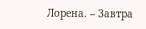Лорена. – Завтра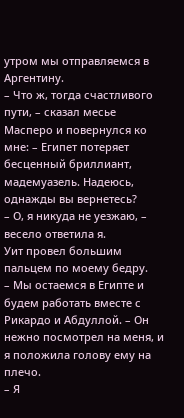утром мы отправляемся в Аргентину.
– Что ж, тогда счастливого пути, – сказал месье Масперо и повернулся ко мне: – Египет потеряет бесценный бриллиант, мадемуазель. Надеюсь, однажды вы вернетесь?
– О, я никуда не уезжаю, – весело ответила я.
Уит провел большим пальцем по моему бедру.
– Мы остаемся в Египте и будем работать вместе с Рикардо и Абдуллой. – Он нежно посмотрел на меня, и я положила голову ему на плечо.
– Я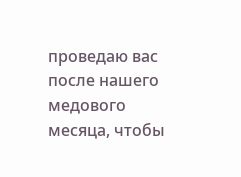проведаю вас после нашего медового месяца, чтобы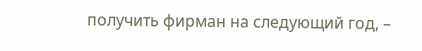получить фирман на следующий год, –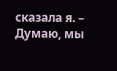сказала я. – Думаю, мы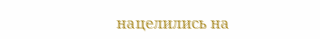нацелились на